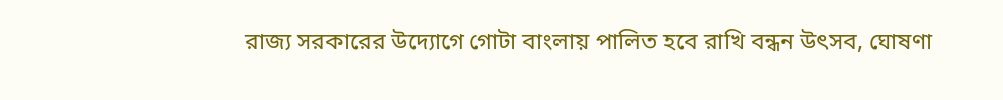রাজ্য সরকারের উদ্যোগে গোটা বাংলায় পালিত হবে রাখি বন্ধন উৎসব, ঘোষণা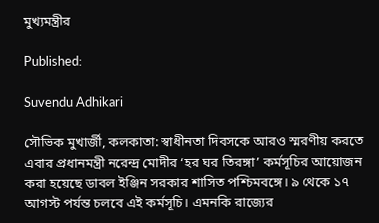মুখ্যমন্ত্রীর

Published:

Suvendu Adhikari

সৌভিক মুখার্জী, কলকাতা: স্বাধীনতা দিবসকে আরও স্মরণীয় করতে এবার প্রধানমন্ত্রী নরেন্দ্র মোদীর ‘হর ঘর তিরঙ্গা’ কর্মসূচির আয়োজন করা হয়েছে ডাবল ইঞ্জিন সরকার শাসিত পশ্চিমবঙ্গে। ৯ থেকে ১৭ আগস্ট পর্যন্ত চলবে এই কর্মসূচি। এমনকি রাজ্যের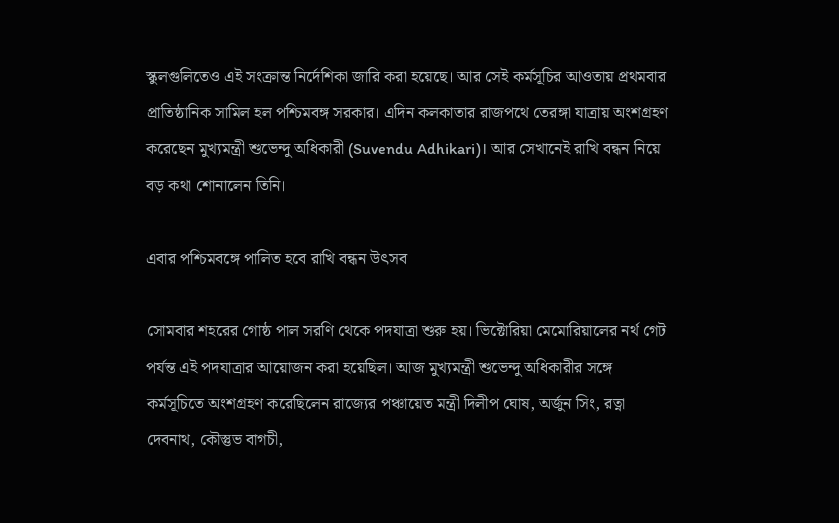স্কুলগুলিতেও এই সংক্রান্ত নির্দেশিকা জারি করা হয়েছে। আর সেই কর্মসূচির আওতায় প্রথমবার প্রাতিষ্ঠানিক সামিল হল পশ্চিমবঙ্গ সরকার। এদিন কলকাতার রাজপথে তেরঙ্গা যাত্রায় অংশগ্রহণ করেছেন মুখ্যমন্ত্রী শুভেন্দু অধিকারী (Suvendu Adhikari)। আর সেখানেই রাখি বন্ধন নিয়ে বড় কথা শোনালেন তিনি।

এবার পশ্চিমবঙ্গে পালিত হবে রাখি বন্ধন উৎসব

সোমবার শহরের গোষ্ঠ পাল সরণি থেকে পদযাত্রা শুরু হয়। ভিক্টোরিয়া মেমোরিয়ালের নর্থ গেট পর্যন্ত এই পদযাত্রার আয়োজন করা হয়েছিল। আজ মুখ্যমন্ত্রী শুভেন্দু অধিকারীর সঙ্গে কর্মসূচিতে অংশগ্রহণ করেছিলেন রাজ্যের পঞ্চায়েত মন্ত্রী দিলীপ ঘোষ, অর্জুন সিং, রত্না দেবনাথ, কৌস্তুভ বাগচী,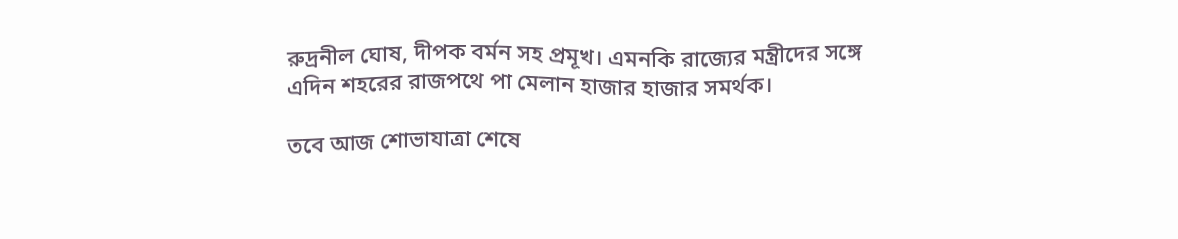রুদ্রনীল ঘোষ, দীপক বর্মন সহ প্রমূখ। এমনকি রাজ্যের মন্ত্রীদের সঙ্গে এদিন শহরের রাজপথে পা মেলান হাজার হাজার সমর্থক।

তবে আজ শোভাযাত্রা শেষে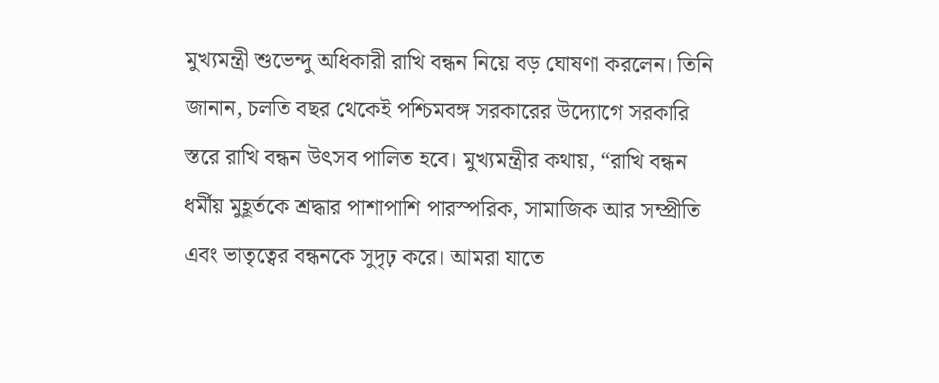মুখ্যমন্ত্রী শুভেন্দু অধিকারী রাখি বন্ধন নিয়ে বড় ঘোষণা করলেন। তিনি জানান, চলতি বছর থেকেই পশ্চিমবঙ্গ সরকারের উদ্যোগে সরকারি স্তরে রাখি বন্ধন উৎসব পালিত হবে। মুখ্যমন্ত্রীর কথায়, “রাখি বন্ধন ধর্মীয় মুহূর্তকে শ্রদ্ধার পাশাপাশি পারস্পরিক, সামাজিক আর সম্প্রীতি এবং ভাতৃত্বের বন্ধনকে সুদৃঢ় করে। আমরা যাতে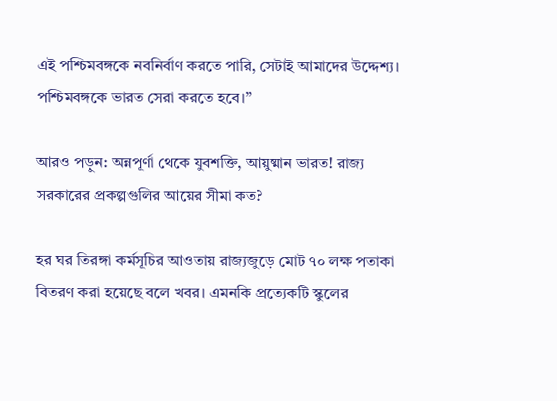এই পশ্চিমবঙ্গকে নবনির্বাণ করতে পারি, সেটাই আমাদের উদ্দেশ্য। পশ্চিমবঙ্গকে ভারত সেরা করতে হবে।”

আরও পড়ুন: অন্নপূর্ণা থেকে যুবশক্তি, আয়ুষ্মান ভারত! রাজ্য সরকারের প্রকল্পগুলির আয়ের সীমা কত?

হর ঘর তিরঙ্গা কর্মসূচির আওতায় রাজ্যজুড়ে মোট ৭০ লক্ষ পতাকা বিতরণ করা হয়েছে বলে খবর। এমনকি প্রত্যেকটি স্কুলের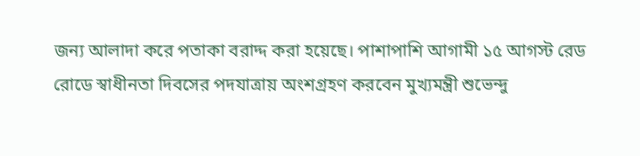জন্য আলাদা করে পতাকা বরাদ্দ করা হয়েছে। পাশাপাশি আগামী ১৫ আগস্ট রেড রোডে স্বাধীনতা দিবসের পদযাত্রায় অংশগ্রহণ করবেন মুখ্যমন্ত্রী শুভেন্দু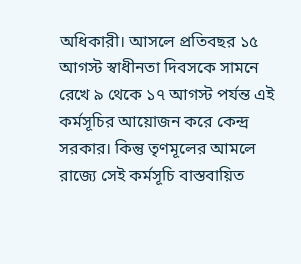অধিকারী। আসলে প্রতিবছর ১৫ আগস্ট স্বাধীনতা দিবসকে সামনে রেখে ৯ থেকে ১৭ আগস্ট পর্যন্ত এই কর্মসূচির আয়োজন করে কেন্দ্র সরকার। কিন্তু তৃণমূলের আমলে রাজ্যে সেই কর্মসূচি বাস্তবায়িত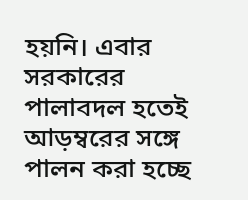হয়নি। এবার সরকারের পালাবদল হতেই আড়ম্বরের সঙ্গে পালন করা হচ্ছে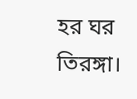হর ঘর তিরঙ্গা।